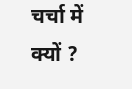चर्चा में क्यों ?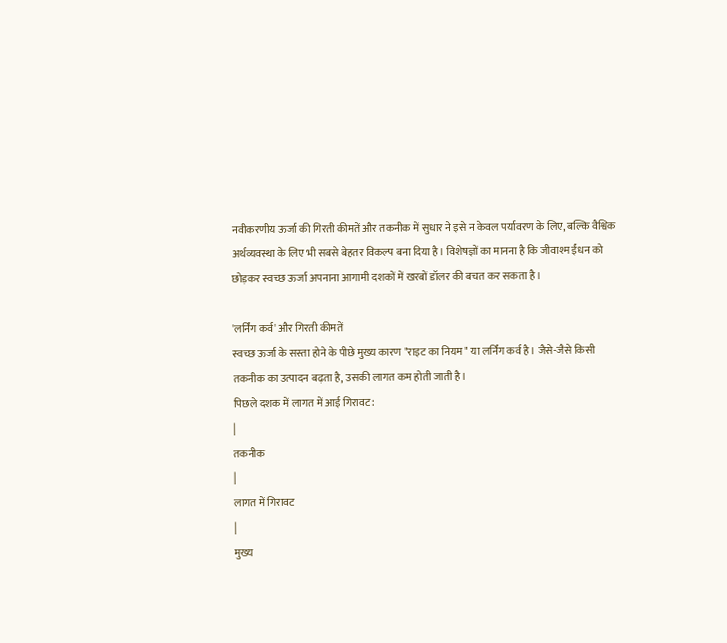नवीकरणीय ऊर्जा की गिरती कीमतें और तकनीक में सुधार ने इसे न केवल पर्यावरण के लिए, बल्कि वैश्विक अर्थव्यवस्था के लिए भी सबसे बेहतर विकल्प बना दिया है। विशेषज्ञों का मानना है कि जीवाश्म ईंधन को छोड़कर स्वच्छ ऊर्जा अपनाना आगामी दशकों में खरबों डॉलर की बचत कर सकता है।

'लर्निंग कर्व' और गिरती कीमतें
स्वच्छ ऊर्जा के सस्ता होने के पीछे मुख्य कारण "राइट का नियम" या लर्निंग कर्व है। जैसे-जैसे किसी तकनीक का उत्पादन बढ़ता है, उसकी लागत कम होती जाती है।
पिछले दशक में लागत में आई गिरावट:
|
तकनीक
|
लागत में गिरावट
|
मुख्य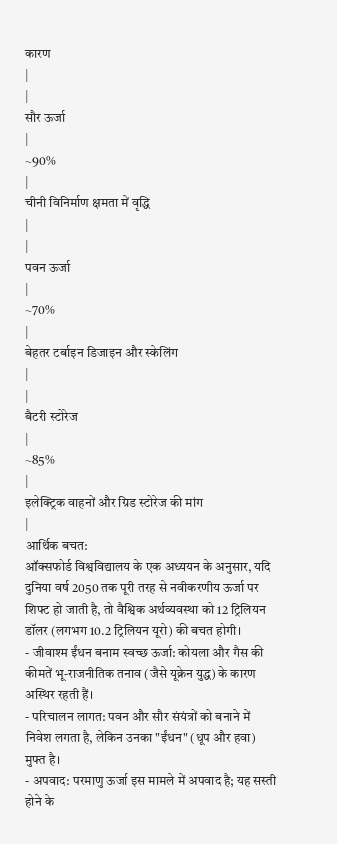कारण
|
|
सौर ऊर्जा
|
~90%
|
चीनी विनिर्माण क्षमता में वृद्धि
|
|
पवन ऊर्जा
|
~70%
|
बेहतर टर्बाइन डिजाइन और स्केलिंग
|
|
बैटरी स्टोरेज
|
~85%
|
इलेक्ट्रिक वाहनों और ग्रिड स्टोरेज की मांग
|
आर्थिक बचत:
ऑक्सफोर्ड विश्वविद्यालय के एक अध्ययन के अनुसार, यदि दुनिया वर्ष 2050 तक पूरी तरह से नवीकरणीय ऊर्जा पर शिफ्ट हो जाती है, तो वैश्विक अर्थव्यवस्था को 12 ट्रिलियन डॉलर (लगभग 10.2 ट्रिलियन यूरो) की बचत होगी।
- जीवाश्म ईंधन बनाम स्वच्छ ऊर्जा: कोयला और गैस की कीमतें भू-राजनीतिक तनाव (जैसे यूक्रेन युद्ध) के कारण अस्थिर रहती हैं।
- परिचालन लागत: पवन और सौर संयंत्रों को बनाने में निवेश लगता है, लेकिन उनका "ईंधन" (धूप और हवा) मुफ्त है।
- अपवाद: परमाणु ऊर्जा इस मामले में अपवाद है; यह सस्ती होने के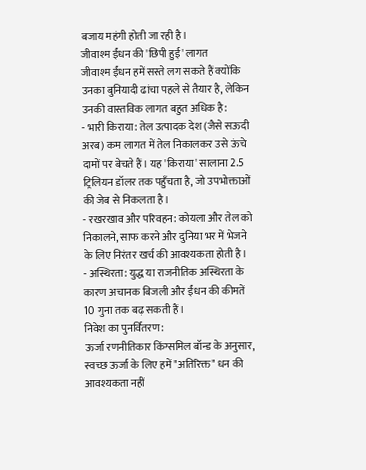बजाय महंगी होती जा रही है।
जीवाश्म ईंधन की 'छिपी हुई' लागत
जीवाश्म ईंधन हमें सस्ते लग सकते हैं क्योंकि उनका बुनियादी ढांचा पहले से तैयार है, लेकिन उनकी वास्तविक लागत बहुत अधिक है:
- भारी किराया: तेल उत्पादक देश (जैसे सऊदी अरब) कम लागत में तेल निकालकर उसे ऊंचे दामों पर बेचते हैं। यह 'किराया' सालाना 2.5 ट्रिलियन डॉलर तक पहुँचता है, जो उपभोक्ताओं की जेब से निकलता है।
- रखरखाव और परिवहन: कोयला और तेल को निकालने, साफ करने और दुनिया भर में भेजने के लिए निरंतर खर्च की आवश्यकता होती है।
- अस्थिरता: युद्ध या राजनीतिक अस्थिरता के कारण अचानक बिजली और ईंधन की कीमतें 10 गुना तक बढ़ सकती हैं।
निवेश का पुनर्वितरण:
ऊर्जा रणनीतिकार किंग्समिल बॉन्ड के अनुसार, स्वच्छ ऊर्जा के लिए हमें "अतिरिक्त" धन की आवश्यकता नहीं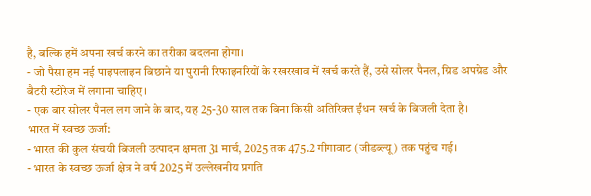है, बल्कि हमें अपना खर्च करने का तरीका बदलना होगा।
- जो पैसा हम नई पाइपलाइन बिछाने या पुरानी रिफाइनरियों के रखरखाव में खर्च करते हैं, उसे सोलर पैनल, ग्रिड अपग्रेड और बैटरी स्टोरेज में लगाना चाहिए।
- एक बार सोलर पैनल लग जाने के बाद, यह 25-30 साल तक बिना किसी अतिरिक्त ईंधन खर्च के बिजली देता है।
भारत में स्वच्छ ऊर्जा:
- भारत की कुल संचयी बिजली उत्पादन क्षमता 31 मार्च, 2025 तक 475.2 गीगावाट (जीडब्ल्यू) तक पहुंच गई।
- भारत के स्वच्छ ऊर्जा क्षेत्र ने वर्ष 2025 में उल्लेखनीय प्रगति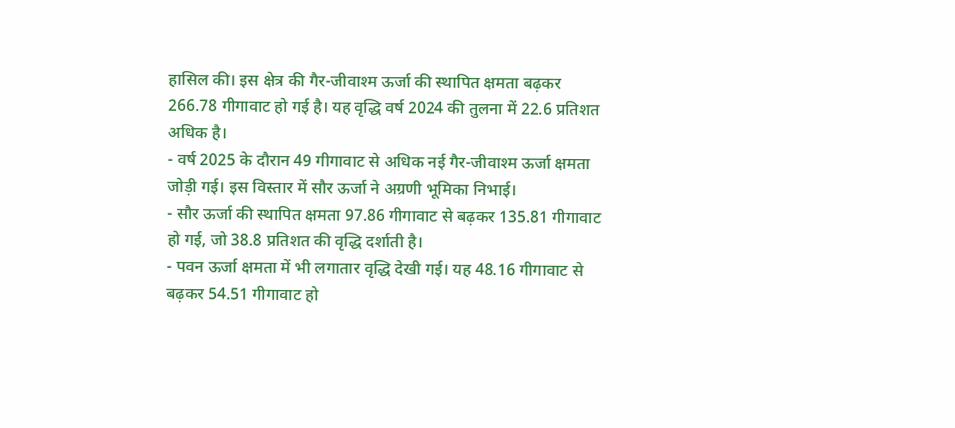हासिल की। इस क्षेत्र की गैर-जीवाश्म ऊर्जा की स्थापित क्षमता बढ़कर 266.78 गीगावाट हो गई है। यह वृद्धि वर्ष 2024 की तुलना में 22.6 प्रतिशत अधिक है।
- वर्ष 2025 के दौरान 49 गीगावाट से अधिक नई गैर-जीवाश्म ऊर्जा क्षमता जोड़ी गई। इस विस्तार में सौर ऊर्जा ने अग्रणी भूमिका निभाई।
- सौर ऊर्जा की स्थापित क्षमता 97.86 गीगावाट से बढ़कर 135.81 गीगावाट हो गई, जो 38.8 प्रतिशत की वृद्धि दर्शाती है।
- पवन ऊर्जा क्षमता में भी लगातार वृद्धि देखी गई। यह 48.16 गीगावाट से बढ़कर 54.51 गीगावाट हो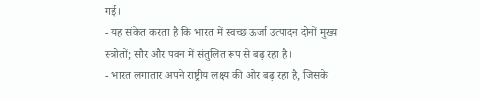गई।
- यह संकेत करता है कि भारत में स्वच्छ ऊर्जा उत्पादन दोनों मुख्य स्त्रोतों; सौर और पवन में संतुलित रूप से बढ़ रहा है।
- भारत लगातार अपने राष्ट्रीय लक्ष्य की ओर बढ़ रहा है, जिसके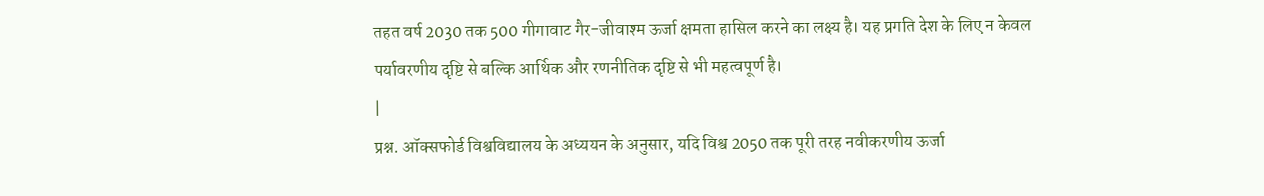तहत वर्ष 2030 तक 500 गीगावाट गैर-जीवाश्म ऊर्जा क्षमता हासिल करने का लक्ष्य है। यह प्रगति देश के लिए न केवल पर्यावरणीय दृष्टि से बल्कि आर्थिक और रणनीतिक दृष्टि से भी महत्वपूर्ण है।
|
प्रश्न. ऑक्सफोर्ड विश्वविद्यालय के अध्ययन के अनुसार, यदि विश्व 2050 तक पूरी तरह नवीकरणीय ऊर्जा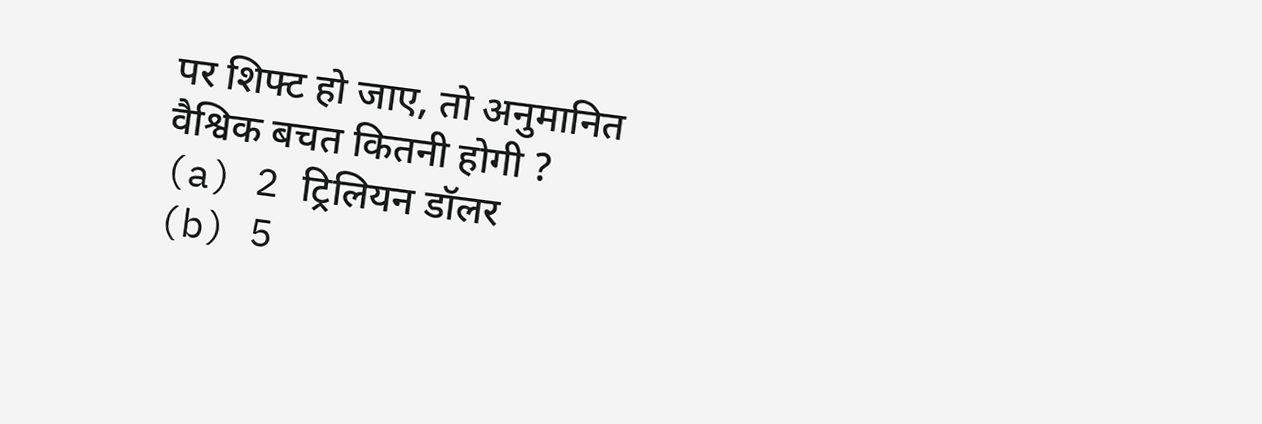पर शिफ्ट हो जाए, तो अनुमानित वैश्विक बचत कितनी होगी ?
(a) 2 ट्रिलियन डॉलर
(b) 5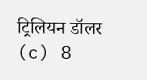ट्रिलियन डॉलर
(c) 8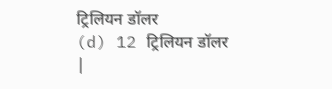ट्रिलियन डॉलर
(d) 12 ट्रिलियन डॉलर
|